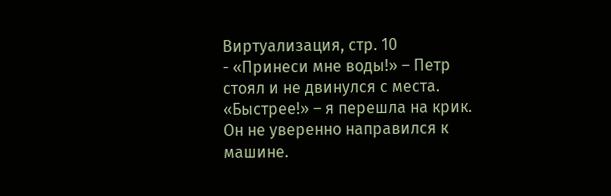Виртуализация, стр. 10
- «Принеси мне воды!» – Петр стоял и не двинулся с места. «Быстрее!» – я перешла на крик. Он не уверенно направился к машине.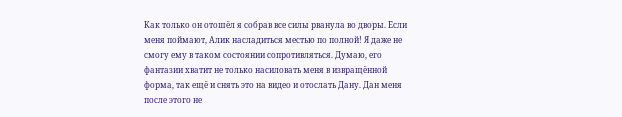Как только он отошёл я собрав все силы рванула во дворы. Если меня поймают, Алик насладиться местью по полной! Я даже не смогу ему в таком состоянии сопротивляться. Думаю, его фантазии хватит не только насиловать меня в извращённой форма, так ещё и снять это на видео и отослать Дану. Дан меня после этого не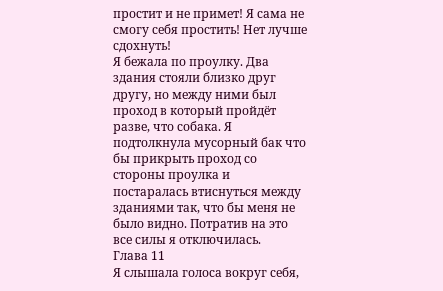простит и не примет! Я сама не смогу себя простить! Нет лучше сдохнуть!
Я бежала по проулку. Два здания стояли близко друг другу, но между ними был проход в который пройдёт разве, что собака. Я подтолкнула мусорный бак что бы прикрыть проход со стороны проулка и постаралась втиснуться между зданиями так, что бы меня не было видно. Потратив на это все силы я отключилась.
Глава 11
Я слышала голоса вокруг себя,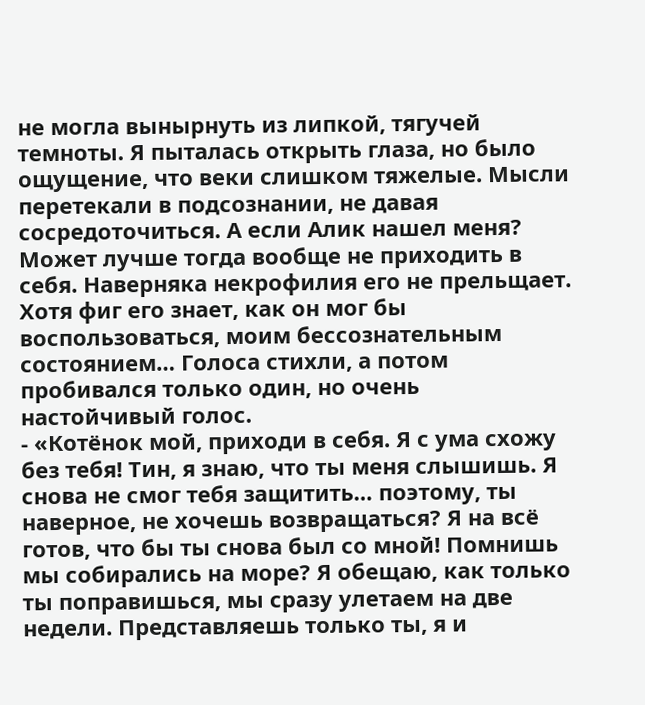не могла вынырнуть из липкой, тягучей темноты. Я пыталась открыть глаза, но было ощущение, что веки слишком тяжелые. Мысли перетекали в подсознании, не давая сосредоточиться. А если Алик нашел меня? Может лучше тогда вообще не приходить в себя. Наверняка некрофилия его не прельщает. Хотя фиг его знает, как он мог бы воспользоваться, моим бессознательным состоянием… Голоса стихли, а потом пробивался только один, но очень настойчивый голос.
- «Котёнок мой, приходи в себя. Я с ума схожу без тебя! Тин, я знаю, что ты меня слышишь. Я снова не смог тебя защитить… поэтому, ты наверное, не хочешь возвращаться? Я на всё готов, что бы ты снова был со мной! Помнишь мы собирались на море? Я обещаю, как только ты поправишься, мы сразу улетаем на две недели. Представляешь только ты, я и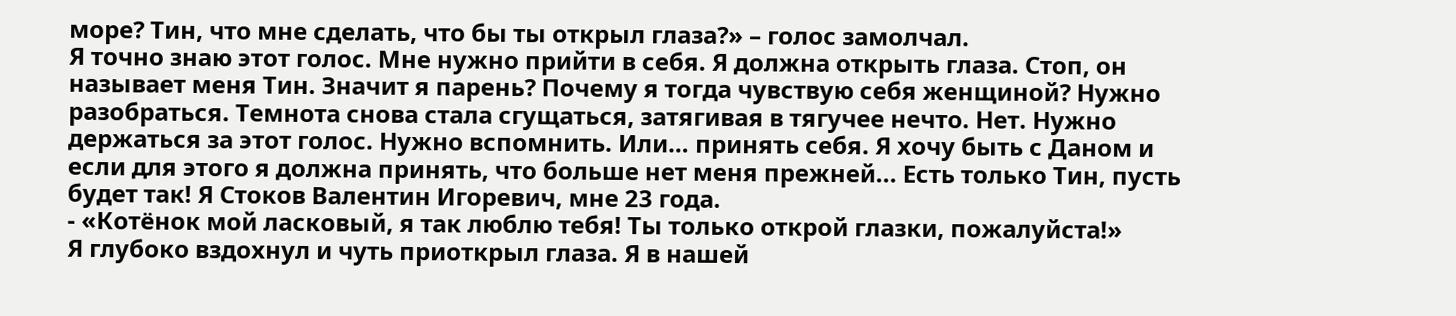море? Тин, что мне сделать, что бы ты открыл глаза?» – голос замолчал.
Я точно знаю этот голос. Мне нужно прийти в себя. Я должна открыть глаза. Стоп, он называет меня Тин. Значит я парень? Почему я тогда чувствую себя женщиной? Нужно разобраться. Темнота снова стала сгущаться, затягивая в тягучее нечто. Нет. Нужно держаться за этот голос. Нужно вспомнить. Или… принять себя. Я хочу быть с Даном и если для этого я должна принять, что больше нет меня прежней... Есть только Тин, пусть будет так! Я Стоков Валентин Игоревич, мне 23 года.
- «Котёнок мой ласковый, я так люблю тебя! Ты только открой глазки, пожалуйста!»
Я глубоко вздохнул и чуть приоткрыл глаза. Я в нашей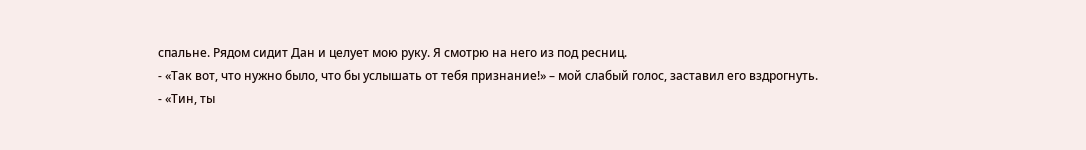спальне. Рядом сидит Дан и целует мою руку. Я смотрю на него из под ресниц.
- «Так вот, что нужно было, что бы услышать от тебя признание!» – мой слабый голос, заставил его вздрогнуть.
- «Тин, ты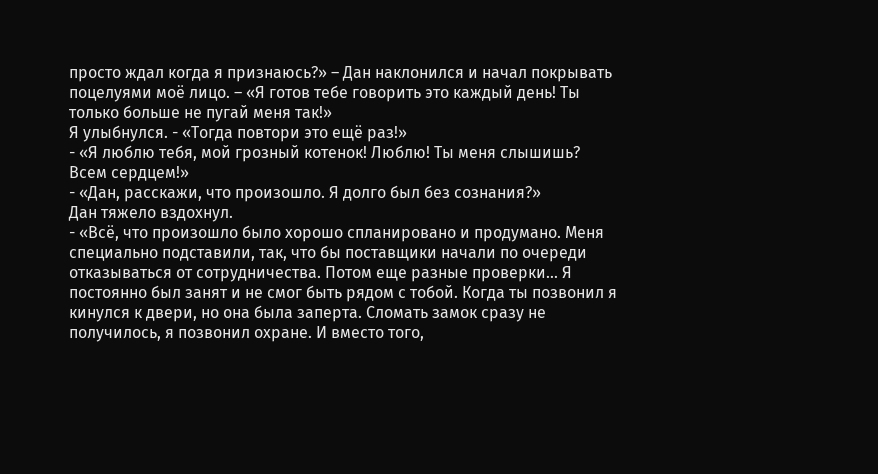просто ждал когда я признаюсь?» – Дан наклонился и начал покрывать поцелуями моё лицо. – «Я готов тебе говорить это каждый день! Ты только больше не пугай меня так!»
Я улыбнулся. - «Тогда повтори это ещё раз!»
- «Я люблю тебя, мой грозный котенок! Люблю! Ты меня слышишь? Всем сердцем!»
- «Дан, расскажи, что произошло. Я долго был без сознания?»
Дан тяжело вздохнул.
- «Всё, что произошло было хорошо спланировано и продумано. Меня специально подставили, так, что бы поставщики начали по очереди отказываться от сотрудничества. Потом еще разные проверки... Я постоянно был занят и не смог быть рядом с тобой. Когда ты позвонил я кинулся к двери, но она была заперта. Сломать замок сразу не получилось, я позвонил охране. И вместо того,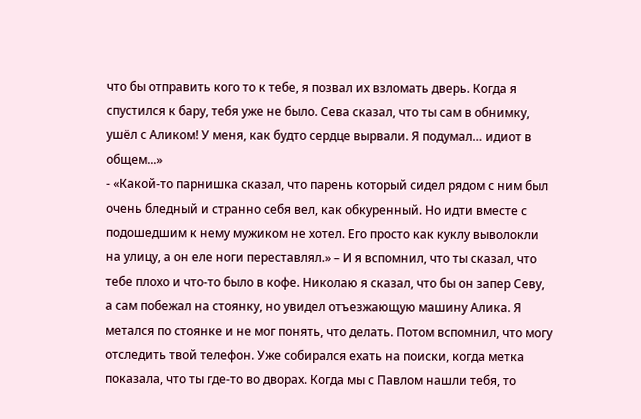что бы отправить кого то к тебе, я позвал их взломать дверь. Когда я спустился к бару, тебя уже не было. Сева сказал, что ты сам в обнимку, ушёл с Аликом! У меня, как будто сердце вырвали. Я подумал… идиот в общем...»
- «Какой-то парнишка сказал, что парень который сидел рядом с ним был очень бледный и странно себя вел, как обкуренный. Но идти вместе с подошедшим к нему мужиком не хотел. Его просто как куклу выволокли на улицу, а он еле ноги переставлял.» – И я вспомнил, что ты сказал, что тебе плохо и что-то было в кофе. Николаю я сказал, что бы он запер Севу, а сам побежал на стоянку, но увидел отъезжающую машину Алика. Я метался по стоянке и не мог понять, что делать. Потом вспомнил, что могу отследить твой телефон. Уже собирался ехать на поиски, когда метка показала, что ты где-то во дворах. Когда мы с Павлом нашли тебя, то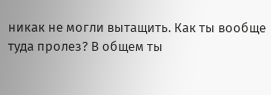никак не могли вытащить. Как ты вообще туда пролез? В общем ты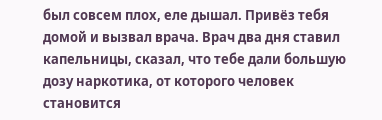был совсем плох, еле дышал. Привёз тебя домой и вызвал врача. Врач два дня ставил капельницы, сказал, что тебе дали большую дозу наркотика, от которого человек становится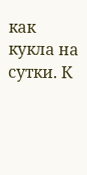как кукла на сутки. К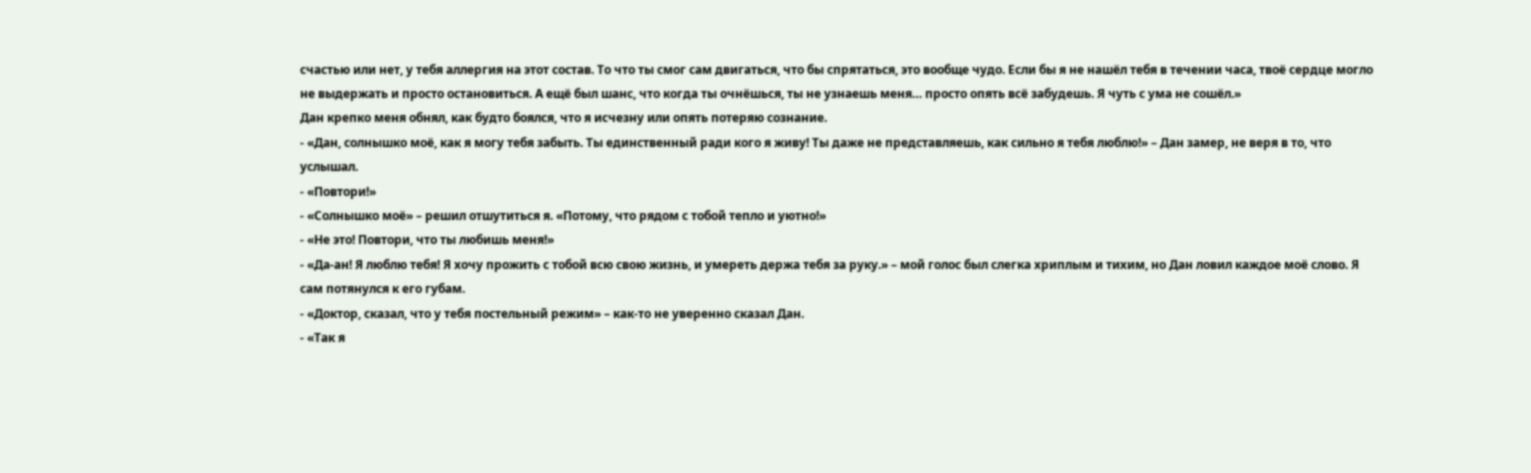счастью или нет, у тебя аллергия на этот состав. То что ты смог сам двигаться, что бы спрятаться, это вообще чудо. Если бы я не нашёл тебя в течении часа, твоё сердце могло не выдержать и просто остановиться. А ещё был шанс, что когда ты очнёшься, ты не узнаешь меня… просто опять всё забудешь. Я чуть с ума не сошёл.»
Дан крепко меня обнял, как будто боялся, что я исчезну или опять потеряю сознание.
- «Дан, солнышко моё, как я могу тебя забыть. Ты единственный ради кого я живу! Ты даже не представляешь, как сильно я тебя люблю!» – Дан замер, не веря в то, что услышал.
- «Повтори!»
- «Солнышко моё» – решил отшутиться я. «Потому, что рядом с тобой тепло и уютно!»
- «Не это! Повтори, что ты любишь меня!»
- «Да-ан! Я люблю тебя! Я хочу прожить с тобой всю свою жизнь, и умереть держа тебя за руку.» – мой голос был слегка хриплым и тихим, но Дан ловил каждое моё слово. Я сам потянулся к его губам.
- «Доктор, сказал, что у тебя постельный режим» – как-то не уверенно сказал Дан.
- «Так я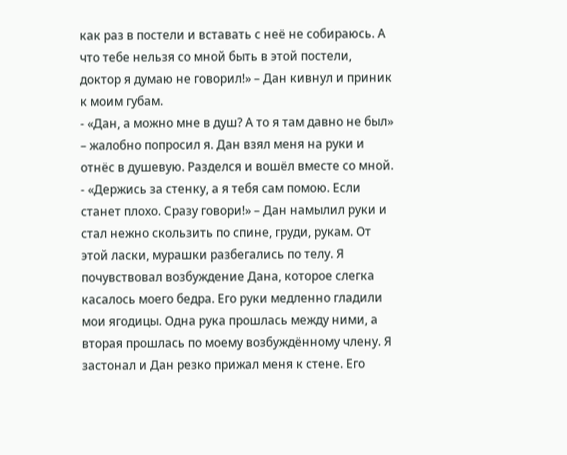как раз в постели и вставать с неё не собираюсь. А что тебе нельзя со мной быть в этой постели, доктор я думаю не говорил!» – Дан кивнул и приник к моим губам.
- «Дан, а можно мне в душ? А то я там давно не был» – жалобно попросил я. Дан взял меня на руки и отнёс в душевую. Разделся и вошёл вместе со мной.
- «Держись за стенку, а я тебя сам помою. Если станет плохо. Сразу говори!» – Дан намылил руки и стал нежно скользить по спине, груди, рукам. От этой ласки, мурашки разбегались по телу. Я почувствовал возбуждение Дана, которое слегка касалось моего бедра. Его руки медленно гладили мои ягодицы. Одна рука прошлась между ними, а вторая прошлась по моему возбуждённому члену. Я застонал и Дан резко прижал меня к стене. Его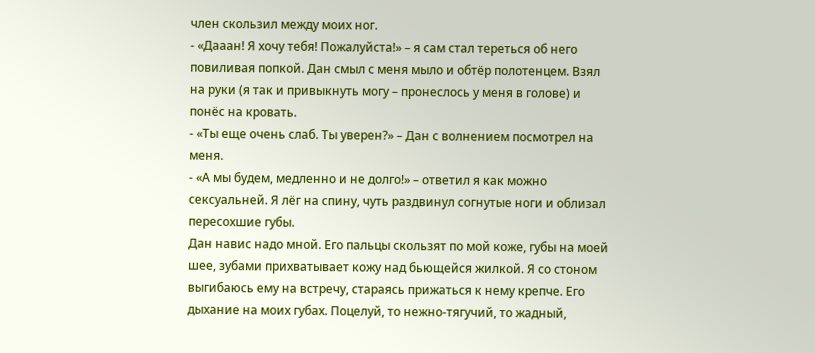член скользил между моих ног.
- «Дааан! Я хочу тебя! Пожалуйста!» – я сам стал тереться об него повиливая попкой. Дан смыл с меня мыло и обтёр полотенцем. Взял на руки (я так и привыкнуть могу – пронеслось у меня в голове) и понёс на кровать.
- «Ты еще очень слаб. Ты уверен?» – Дан с волнением посмотрел на меня.
- «А мы будем, медленно и не долго!» – ответил я как можно сексуальней. Я лёг на спину, чуть раздвинул согнутые ноги и облизал пересохшие губы.
Дан навис надо мной. Его пальцы скользят по мой коже, губы на моей шее, зубами прихватывает кожу над бьющейся жилкой. Я со стоном выгибаюсь ему на встречу, стараясь прижаться к нему крепче. Его дыхание на моих губах. Поцелуй, то нежно-тягучий, то жадный,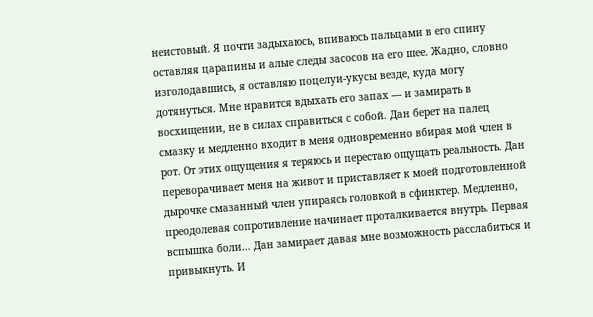неистовый. Я почти задыхаюсь, впиваюсь пальцами в его спину оставляя царапины и алые следы засосов на его шее. Жадно, словно изголодавшись, я оставляю поцелуи-укусы везде, куда могу дотянуться. Мне нравится вдыхать его запах — и замирать в восхищении, не в силах справиться с собой. Дан берет на палец смазку и медленно входит в меня одновременно вбирая мой член в рот. От этих ощущения я теряюсь и перестаю ощущать реальность. Дан переворачивает меня на живот и приставляет к моей подготовленной дырочке смазанный член упираясь головкой в сфинктер. Медленно, преодолевая сопротивление начинает проталкивается внутрь. Первая вспышка боли… Дан замирает давая мне возможность расслабиться и привыкнуть. И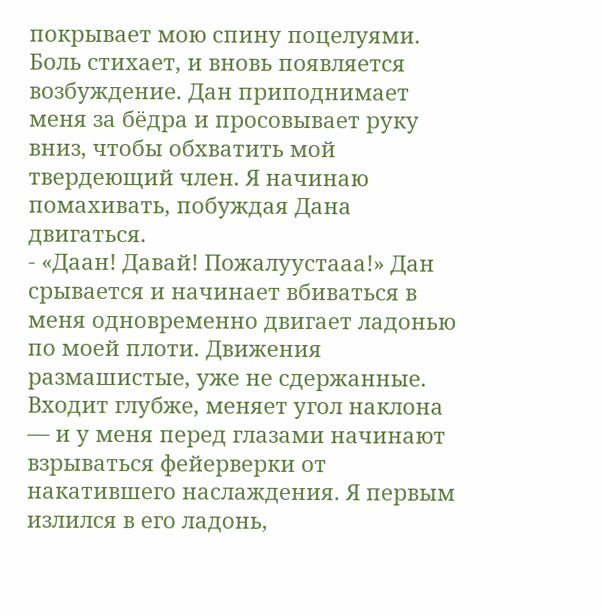покрывает мою спину поцелуями. Боль стихает, и вновь появляется возбуждение. Дан приподнимает меня за бёдра и просовывает руку вниз, чтобы обхватить мой твердеющий член. Я начинаю помахивать, побуждая Дана двигаться.
- «Даан! Давай! Пожалуустааа!» Дан срывается и начинает вбиваться в меня одновременно двигает ладонью по моей плоти. Движения размашистые, уже не сдержанные. Входит глубже, меняет угол наклона — и у меня перед глазами начинают взрываться фейерверки от накатившего наслаждения. Я первым излился в его ладонь,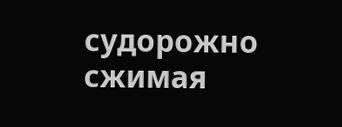судорожно сжимая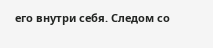его внутри себя. Следом со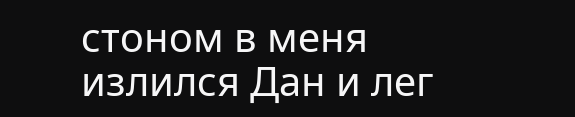стоном в меня излился Дан и лег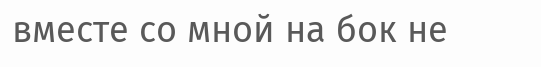вместе со мной на бок не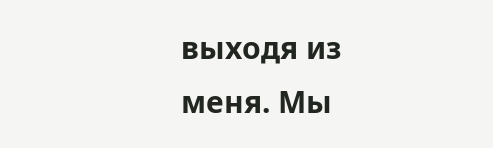выходя из меня. Мы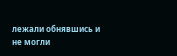лежали обнявшись и не могли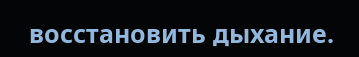восстановить дыхание.